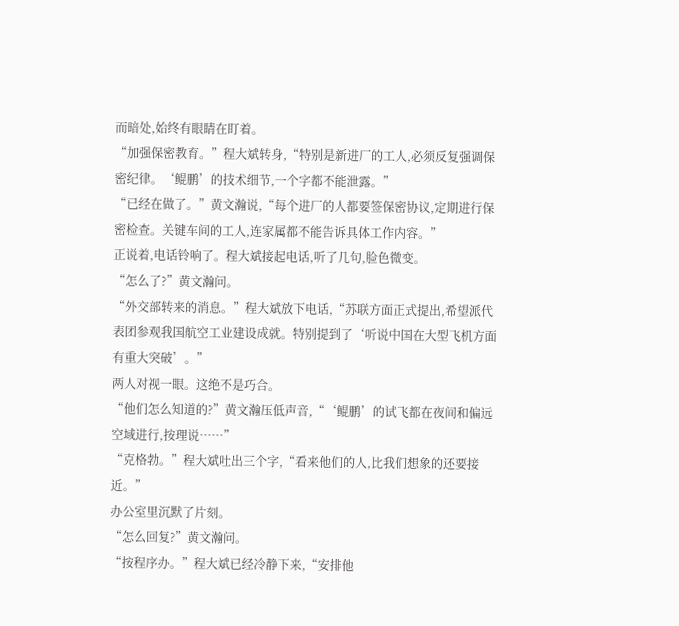而暗处,始终有眼睛在盯着。
“加强保密教育。”程大斌转身,“特别是新进厂的工人,必须反复强调保密纪律。‘鲲鹏’的技术细节,一个字都不能泄露。”
“已经在做了。”黄文瀚说,“每个进厂的人都要签保密协议,定期进行保密检查。关键车间的工人,连家属都不能告诉具体工作内容。”
正说着,电话铃响了。程大斌接起电话,听了几句,脸色微变。
“怎么了?”黄文瀚问。
“外交部转来的消息。”程大斌放下电话,“苏联方面正式提出,希望派代表团参观我国航空工业建设成就。特别提到了‘听说中国在大型飞机方面有重大突破’。”
两人对视一眼。这绝不是巧合。
“他们怎么知道的?”黄文瀚压低声音,“‘鲲鹏’的试飞都在夜间和偏远空域进行,按理说……”
“克格勃。”程大斌吐出三个字,“看来他们的人,比我们想象的还要接近。”
办公室里沉默了片刻。
“怎么回复?”黄文瀚问。
“按程序办。”程大斌已经冷静下来,“安排他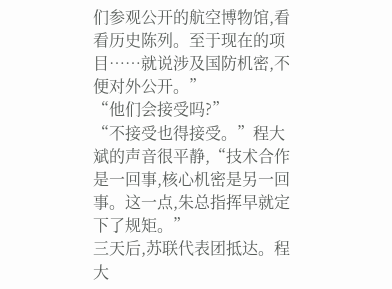们参观公开的航空博物馆,看看历史陈列。至于现在的项目……就说涉及国防机密,不便对外公开。”
“他们会接受吗?”
“不接受也得接受。”程大斌的声音很平静,“技术合作是一回事,核心机密是另一回事。这一点,朱总指挥早就定下了规矩。”
三天后,苏联代表团抵达。程大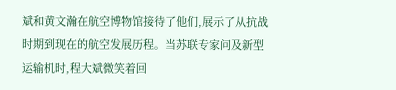斌和黄文瀚在航空博物馆接待了他们,展示了从抗战时期到现在的航空发展历程。当苏联专家问及新型运输机时,程大斌微笑着回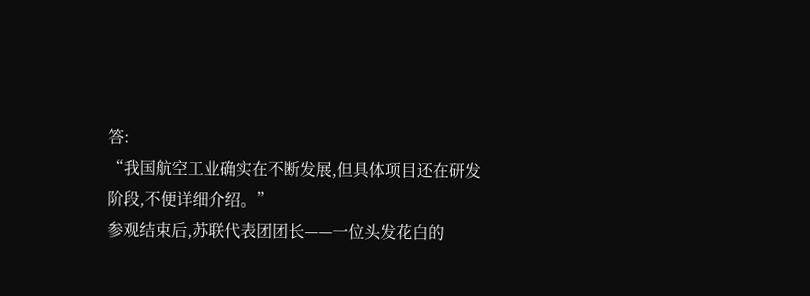答:
“我国航空工业确实在不断发展,但具体项目还在研发阶段,不便详细介绍。”
参观结束后,苏联代表团团长——一位头发花白的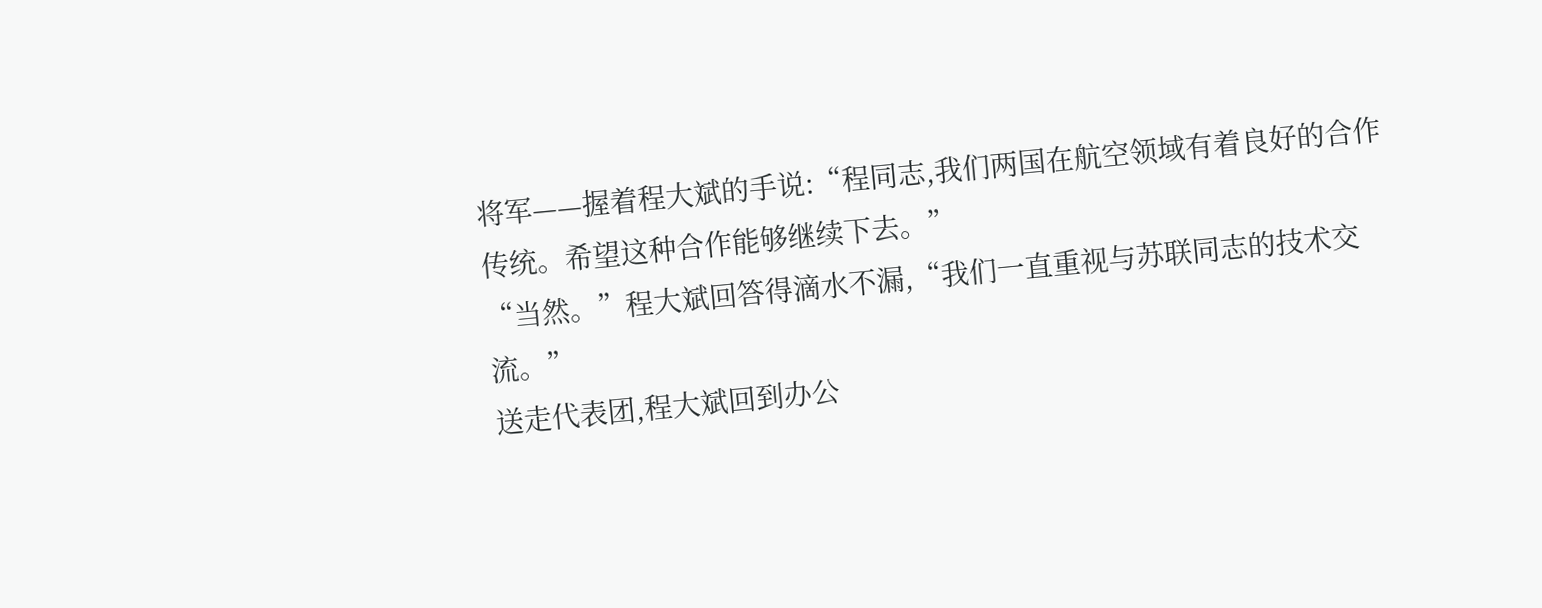将军——握着程大斌的手说:“程同志,我们两国在航空领域有着良好的合作传统。希望这种合作能够继续下去。”
“当然。”程大斌回答得滴水不漏,“我们一直重视与苏联同志的技术交流。”
送走代表团,程大斌回到办公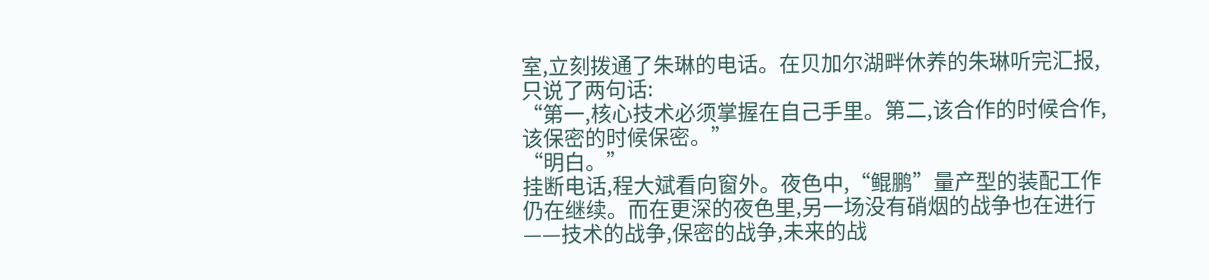室,立刻拨通了朱琳的电话。在贝加尔湖畔休养的朱琳听完汇报,只说了两句话:
“第一,核心技术必须掌握在自己手里。第二,该合作的时候合作,该保密的时候保密。”
“明白。”
挂断电话,程大斌看向窗外。夜色中,“鲲鹏”量产型的装配工作仍在继续。而在更深的夜色里,另一场没有硝烟的战争也在进行——技术的战争,保密的战争,未来的战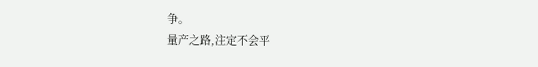争。
量产之路,注定不会平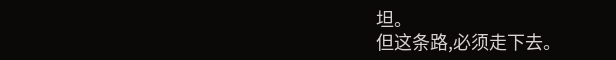坦。
但这条路,必须走下去。